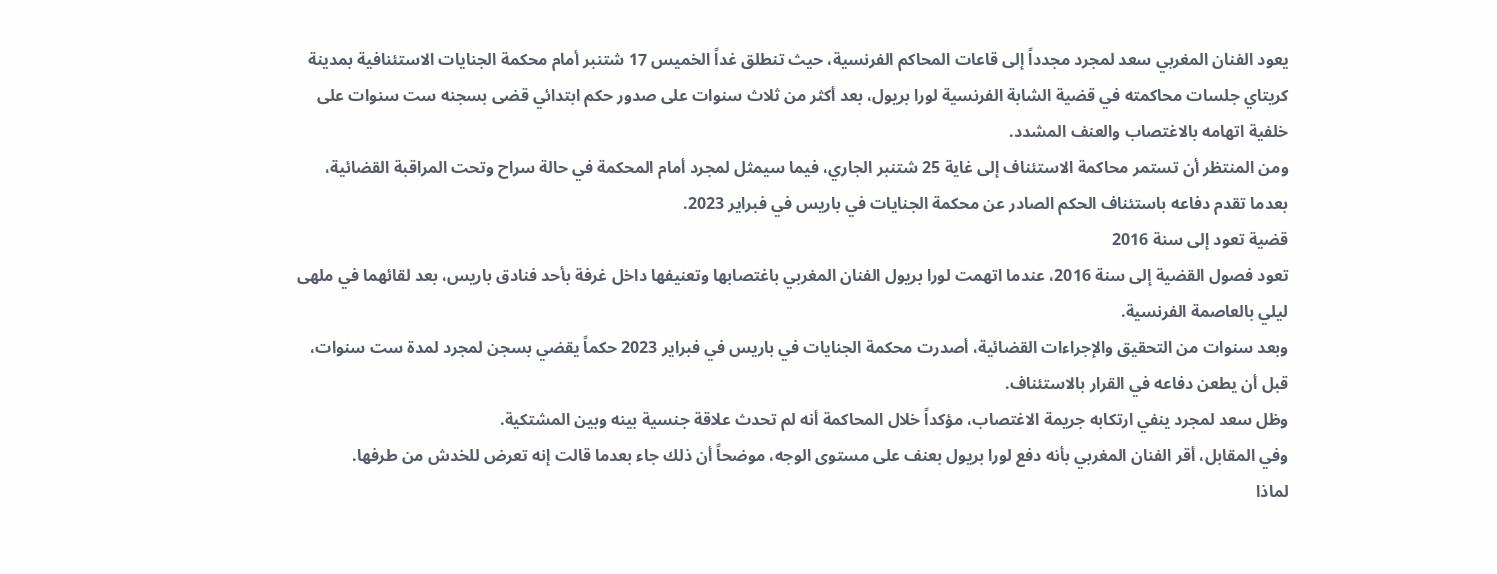يعود الفنان المغربي سعد لمجرد مجدداً إلى قاعات المحاكم الفرنسية، حيث تنطلق غداً الخميس 17 شتنبر أمام محكمة الجنايات الاستئنافية بمدينة كريتاي جلسات محاكمته في قضية الشابة الفرنسية لورا بريول، بعد أكثر من ثلاث سنوات على صدور حكم ابتدائي قضى بسجنه ست سنوات على خلفية اتهامه بالاغتصاب والعنف المشدد.
ومن المنتظر أن تستمر محاكمة الاستئناف إلى غاية 25 شتنبر الجاري، فيما سيمثل لمجرد أمام المحكمة في حالة سراح وتحت المراقبة القضائية، بعدما تقدم دفاعه باستئناف الحكم الصادر عن محكمة الجنايات في باريس في فبراير 2023.
قضية تعود إلى سنة 2016
تعود فصول القضية إلى سنة 2016، عندما اتهمت لورا بريول الفنان المغربي باغتصابها وتعنيفها داخل غرفة بأحد فنادق باريس، بعد لقائهما في ملهى ليلي بالعاصمة الفرنسية.
وبعد سنوات من التحقيق والإجراءات القضائية، أصدرت محكمة الجنايات في باريس في فبراير 2023 حكماً يقضي بسجن لمجرد لمدة ست سنوات، قبل أن يطعن دفاعه في القرار بالاستئناف.
وظل سعد لمجرد ينفي ارتكابه جريمة الاغتصاب، مؤكداً خلال المحاكمة أنه لم تحدث علاقة جنسية بينه وبين المشتكية.
وفي المقابل، أقر الفنان المغربي بأنه دفع لورا بريول بعنف على مستوى الوجه، موضحاً أن ذلك جاء بعدما قالت إنه تعرض للخدش من طرفها.
لماذا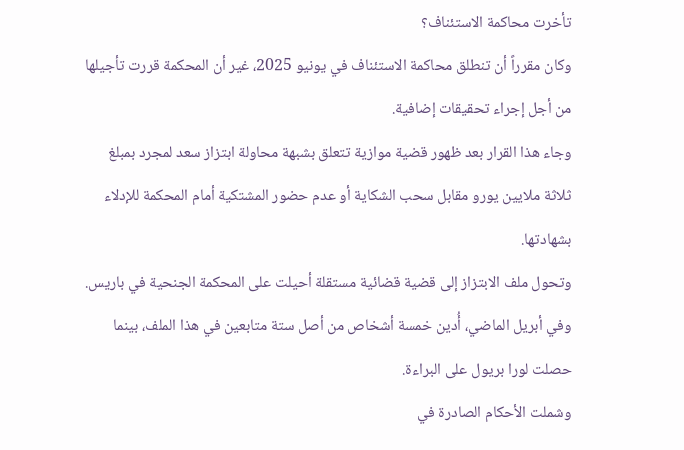تأخرت محاكمة الاستئناف؟
وكان مقرراً أن تنطلق محاكمة الاستئناف في يونيو 2025، غير أن المحكمة قررت تأجيلها من أجل إجراء تحقيقات إضافية.
وجاء هذا القرار بعد ظهور قضية موازية تتعلق بشبهة محاولة ابتزاز سعد لمجرد بمبلغ ثلاثة ملايين يورو مقابل سحب الشكاية أو عدم حضور المشتكية أمام المحكمة للإدلاء بشهادتها.
وتحول ملف الابتزاز إلى قضية قضائية مستقلة أحيلت على المحكمة الجنحية في باريس.
وفي أبريل الماضي، أُدين خمسة أشخاص من أصل ستة متابعين في هذا الملف، بينما حصلت لورا بريول على البراءة.
وشملت الأحكام الصادرة في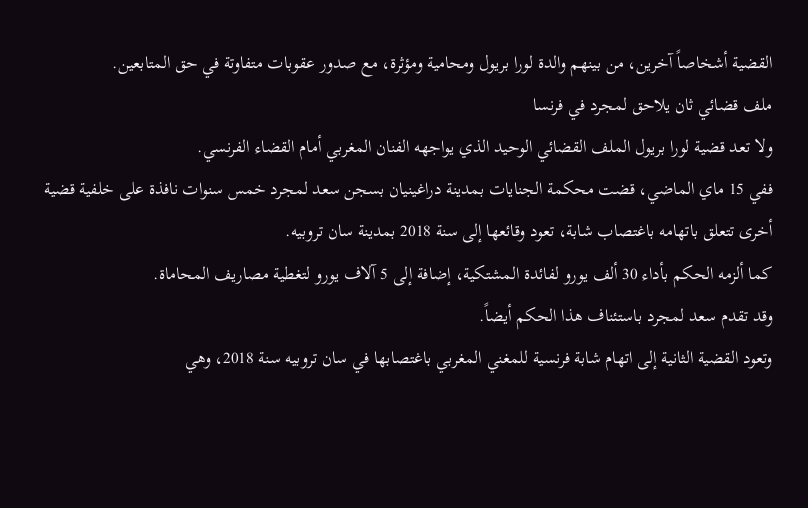القضية أشخاصاً آخرين، من بينهم والدة لورا بريول ومحامية ومؤثرة، مع صدور عقوبات متفاوتة في حق المتابعين.
ملف قضائي ثان يلاحق لمجرد في فرنسا
ولا تعد قضية لورا بريول الملف القضائي الوحيد الذي يواجهه الفنان المغربي أمام القضاء الفرنسي.
ففي 15 ماي الماضي، قضت محكمة الجنايات بمدينة دراغينيان بسجن سعد لمجرد خمس سنوات نافذة على خلفية قضية أخرى تتعلق باتهامه باغتصاب شابة، تعود وقائعها إلى سنة 2018 بمدينة سان تروبيه.
كما ألزمه الحكم بأداء 30 ألف يورو لفائدة المشتكية، إضافة إلى 5 آلاف يورو لتغطية مصاريف المحاماة.
وقد تقدم سعد لمجرد باستئناف هذا الحكم أيضاً.
وتعود القضية الثانية إلى اتهام شابة فرنسية للمغني المغربي باغتصابها في سان تروبيه سنة 2018، وهي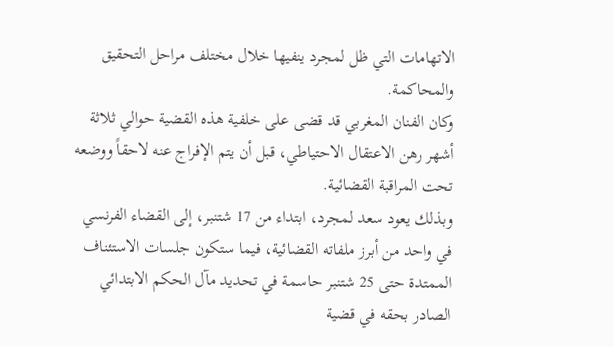الاتهامات التي ظل لمجرد ينفيها خلال مختلف مراحل التحقيق والمحاكمة.
وكان الفنان المغربي قد قضى على خلفية هذه القضية حوالي ثلاثة أشهر رهن الاعتقال الاحتياطي، قبل أن يتم الإفراج عنه لاحقاً ووضعه تحت المراقبة القضائية.
وبذلك يعود سعد لمجرد، ابتداء من 17 شتنبر، إلى القضاء الفرنسي في واحد من أبرز ملفاته القضائية، فيما ستكون جلسات الاستئناف الممتدة حتى 25 شتنبر حاسمة في تحديد مآل الحكم الابتدائي الصادر بحقه في قضية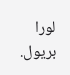لورا بريول.